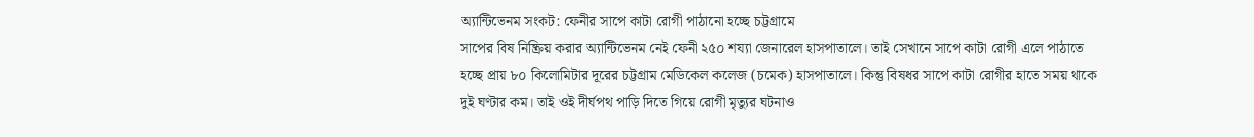অ্যান্টিভেনম সংকট: ফেনীর সাপে কাটা রোগী পাঠানো হচ্ছে চট্টগ্রামে
সাপের বিষ নিষ্ক্রিয় করার অ্যান্টিভেনম নেই ফেনী ২৫০ শয্যা জেনারেল হাসপাতালে। তাই সেখানে সাপে কাটা রোগী এলে পাঠাতে হচ্ছে প্রায় ৮০ কিলোমিটার দূরের চট্টগ্রাম মেডিকেল কলেজ (চমেক) হাসপাতালে। কিন্তু বিষধর সাপে কাটা রোগীর হাতে সময় থাকে দুই ঘণ্টার কম। তাই ওই দীর্ঘপথ পাড়ি দিতে গিয়ে রোগী মৃত্যুর ঘটনাও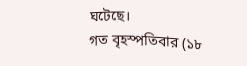ঘটেছে।
গত বৃহস্পতিবার (১৮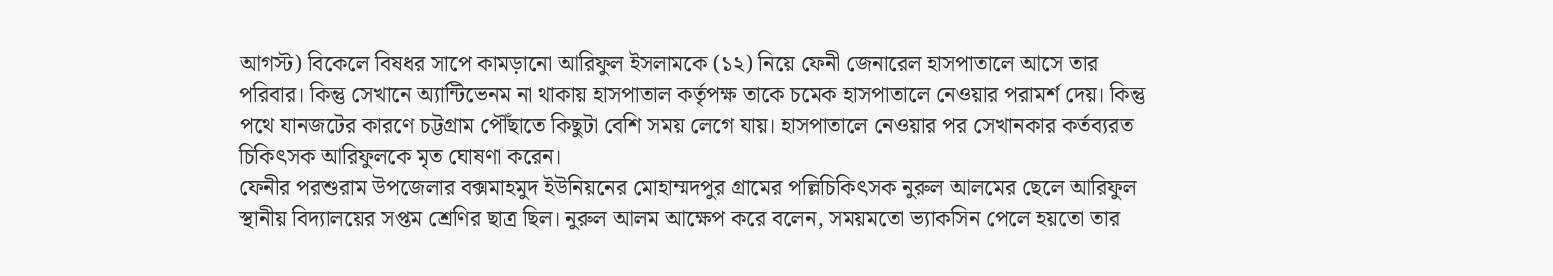আগস্ট) বিকেলে বিষধর সাপে কামড়ানো আরিফুল ইসলামকে (১২) নিয়ে ফেনী জেনারেল হাসপাতালে আসে তার পরিবার। কিন্তু সেখানে অ্যান্টিভেনম না থাকায় হাসপাতাল কর্তৃপক্ষ তাকে চমেক হাসপাতালে নেওয়ার পরামর্শ দেয়। কিন্তু পথে যানজটের কারণে চট্টগ্রাম পৌঁছাতে কিছুটা বেশি সময় লেগে যায়। হাসপাতালে নেওয়ার পর সেখানকার কর্তব্যরত চিকিৎসক আরিফুলকে মৃত ঘোষণা করেন।
ফেনীর পরশুরাম উপজেলার বক্সমাহমুদ ইউনিয়নের মোহাম্মদপুর গ্রামের পল্লিচিকিৎসক নুরুল আলমের ছেলে আরিফুল স্থানীয় বিদ্যালয়ের সপ্তম শ্রেণির ছাত্র ছিল। নুরুল আলম আক্ষেপ করে বলেন, সময়মতো ভ্যাকসিন পেলে হয়তো তার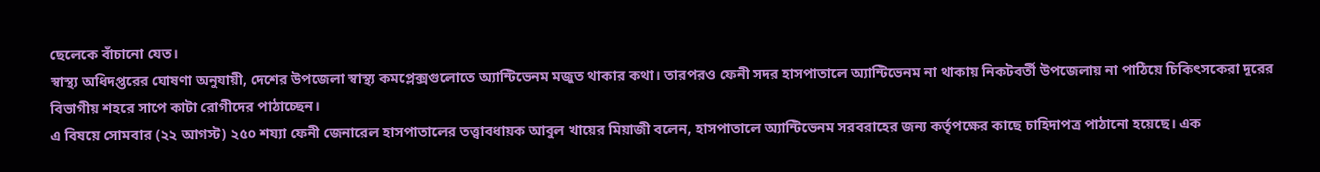ছেলেকে বাঁচানো যেত।
স্বাস্থ্য অধিদপ্তরের ঘোষণা অনুযায়ী, দেশের উপজেলা স্বাস্থ্য কমপ্লেক্সগুলোতে অ্যান্টিভেনম মজুত থাকার কথা। তারপরও ফেনী সদর হাসপাতালে অ্যান্টিভেনম না থাকায় নিকটবর্তী উপজেলায় না পাঠিয়ে চিকিৎসকেরা দূরের বিভাগীয় শহরে সাপে কাটা রোগীদের পাঠাচ্ছেন।
এ বিষয়ে সোমবার (২২ আগস্ট) ২৫০ শয্যা ফেনী জেনারেল হাসপাতালের তত্ত্বাবধায়ক আবুল খায়ের মিয়াজী বলেন, হাসপাতালে অ্যান্টিভেনম সরবরাহের জন্য কর্তৃপক্ষের কাছে চাহিদাপত্র পাঠানো হয়েছে। এক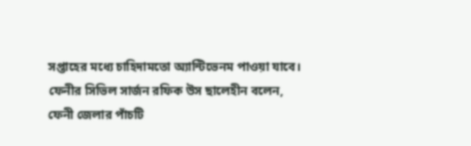সপ্তাহের মধ্যে চাহিদামতো অ্যান্টিভেনম পাওয়া যাবে।
ফেনীর সিভিল সার্জন রফিক উস ছালেহীন বলেন, ফেনী জেলার পাঁচটি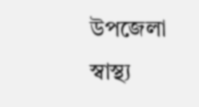উপজেলা স্বাস্থ্য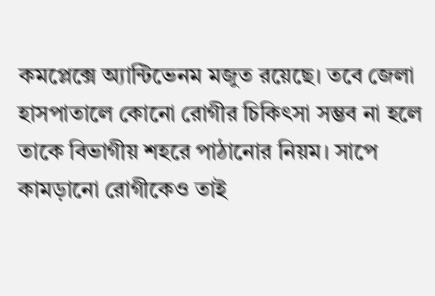কমপ্লেক্সে অ্যান্টিভেনম মজুত রয়েছে। তবে জেলা হাসপাতালে কোনো রোগীর চিকিৎসা সম্ভব না হলে তাকে বিভাগীয় শহরে পাঠানোর নিয়ম। সাপে কামড়ানো রোগীকেও তাই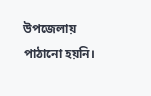উপজেলায় পাঠানো হয়নি।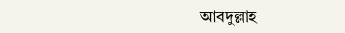আবদুল্লাহ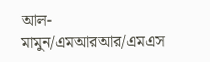আল-মামুন/এমআরআর/এমএস